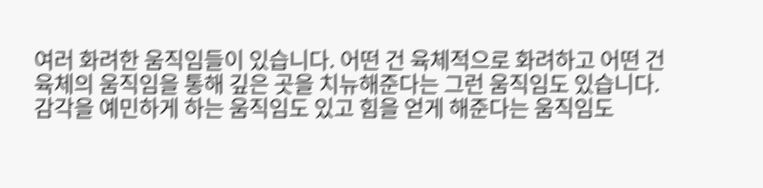여러 화려한 움직임들이 있습니다. 어떤 건 육체적으로 화려하고 어떤 건 육체의 움직임을 통해 깊은 곳을 치뉴해준다는 그런 움직임도 있습니다. 감각을 예민하게 하는 움직임도 있고 힘을 얻게 해준다는 움직임도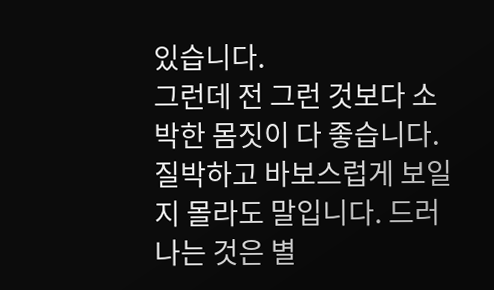있습니다.
그런데 전 그런 것보다 소박한 몸짓이 다 좋습니다. 질박하고 바보스럽게 보일지 몰라도 말입니다. 드러나는 것은 별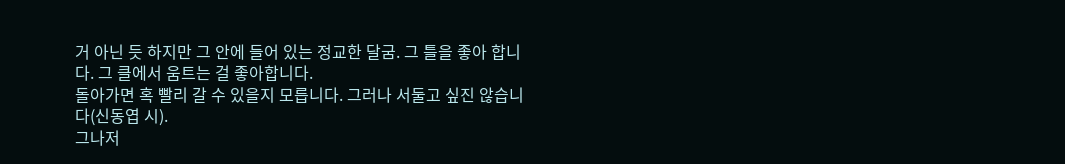거 아닌 듯 하지만 그 안에 들어 있는 정교한 달굼. 그 틀을 좋아 합니다. 그 클에서 움트는 걸 좋아합니다.
돌아가면 혹 빨리 갈 수 있을지 모릅니다. 그러나 서둘고 싶진 않습니다(신동엽 시).
그나저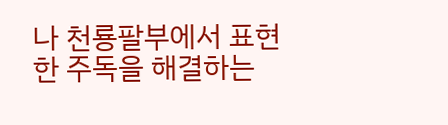나 천룡팔부에서 표현한 주독을 해결하는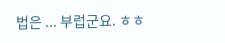법은 ... 부럽군요. ㅎㅎ